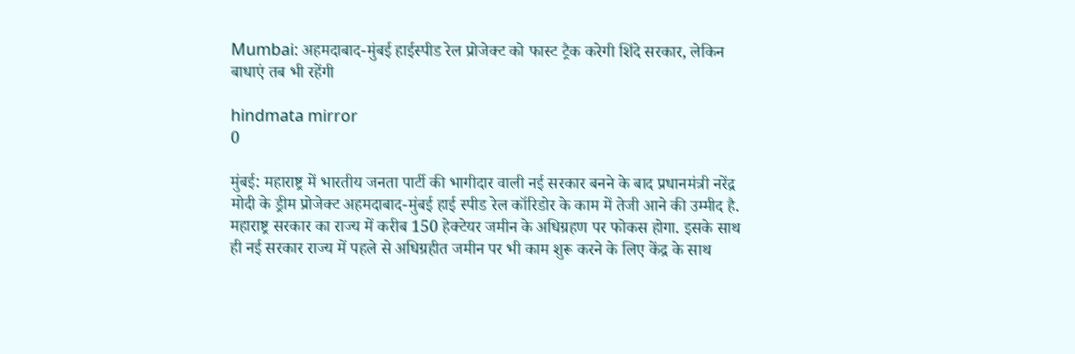Mumbai: अहमदाबाद-मुंबई हाईस्पीड रेल प्रोजेक्ट को फास्ट ट्रैक करेगी शिंदे सरकार, लेकिन बाधाएं तब भी रहेंगी

hindmata mirror
0

मुंबई: महाराष्ट्र में भारतीय जनता पार्टी की भागीदार वाली नई सरकार बनने के बाद प्रधानमंत्री नरेंद्र मोदी के ड्रीम प्रोजेक्ट अहमदाबाद-मुंबई हाई स्पीड रेल कॉरिडोर के काम में तेजी आने की उम्मीद है. महाराष्ट्र सरकार का राज्य में करीब 150 हेक्टेयर जमीन के अधिग्रहण पर फोकस होगा. इसके साथ ही नई सरकार राज्य में पहले से अधिग्रहीत जमीन पर भी काम शुरू करने के लिए केंद्र के साथ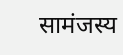सामंजस्य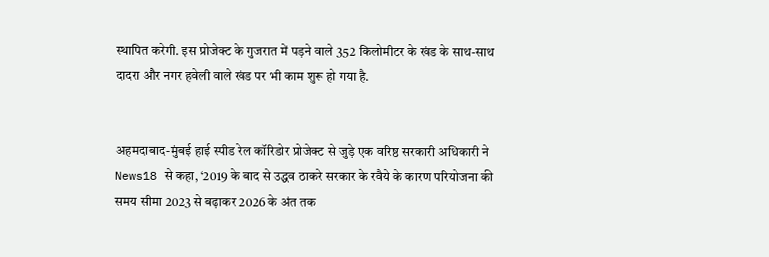स्थापित करेगी. इस प्रोजेक्ट के गुजरात में पड़ने वाले 352 किलोमीटर के खंड के साथ-साथ दादरा और नगर हवेली वाले खंड पर भी काम शुरू हो गया है.


अहमदाबाद-मुंबई हाई स्पीड रेल कॉरिडोर प्रोजेक्ट से जुड़े एक वरिष्ठ सरकारी अधिकारी ने News18 से कहा, ‘2019 के बाद से उद्धव ठाकरे सरकार के रवैये के कारण परियोजना की समय सीमा 2023 से बढ़ाकर 2026 के अंत तक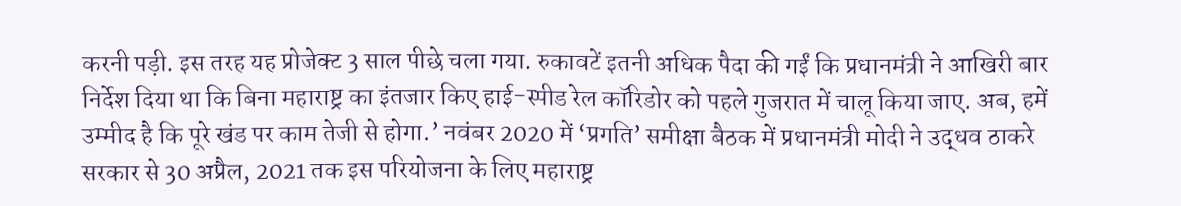करनी पड़ी. इस तरह यह प्रोजेक्ट 3 साल पीछे चला गया. रुकावटें इतनी अधिक पैदा की गईं कि प्रधानमंत्री ने आखिरी बार निर्देश दिया था कि बिना महाराष्ट्र का इंतजार किए हाई-स्पीड रेल कॉरिडोर को पहले गुजरात में चालू किया जाए. अब, हमें उम्मीद है कि पूरे खंड पर काम तेजी से होगा.’ नवंबर 2020 में ‘प्रगति’ समीक्षा बैठक में प्रधानमंत्री मोदी ने उद्धव ठाकरे सरकार से 30 अप्रैल, 2021 तक इस परियोजना के लिए महाराष्ट्र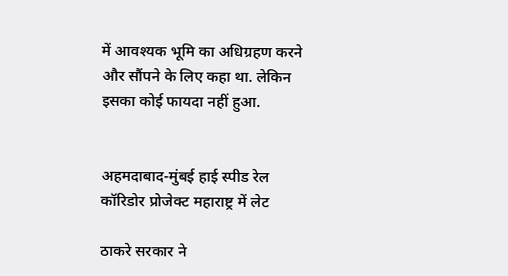में आवश्यक भूमि का अधिग्रहण करने और सौंपने के लिए कहा था. लेकिन इसका कोई फायदा नहीं हुआ.


अहमदाबाद-मुंबई हाई स्पीड रेल कॉरिडोर प्रोजेक्ट महाराष्ट्र में लेट

ठाकरे सरकार ने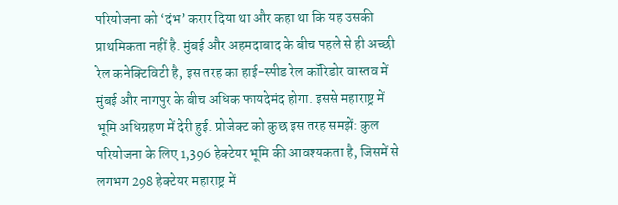परियोजना को ‘दंभ’ करार दिया था और कहा था कि यह उसकी प्राथमिकता नहीं है. मुंबई और अहमदाबाद के बीच पहले से ही अच्छी रेल कनेक्टिविटी है, इस तरह का हाई-स्पीड रेल कॉरिडोर वास्तव में मुंबई और नागपुर के बीच अधिक फायदेमंद होगा. इससे महाराष्ट्र में भूमि अधिग्रहण में देरी हुई. प्रोजेक्ट को कुछ इस तरह समझें: कुल परियोजना के लिए 1,396 हेक्टेयर भूमि की आवश्यकता है, जिसमें से लगभग 298 हेक्टेयर महाराष्ट्र में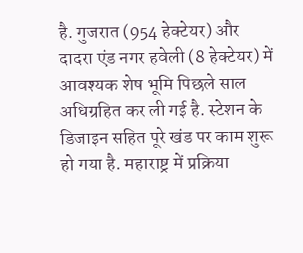है. गुजरात (954 हेक्टेयर) और दादरा एंड नगर हवेली (8 हेक्टेयर) में आवश्यक शेष भूमि पिछले साल अधिग्रहित कर ली गई है. स्टेशन के डिजाइन सहित पूरे खंड पर काम शुरू हो गया है. महाराष्ट्र में प्रक्रिया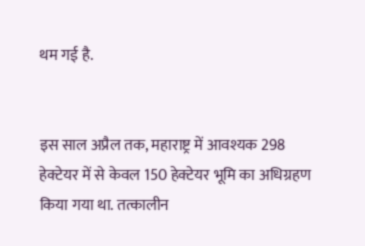थम गई है.


इस साल अप्रैल तक, महाराष्ट्र में आवश्यक 298 हेक्टेयर में से केवल 150 हेक्टेयर भूमि का अधिग्रहण किया गया था. तत्कालीन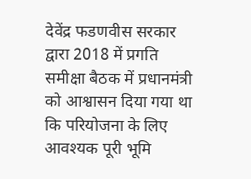देवेंद्र फडणवीस सरकार द्वारा 2018 में प्रगति समीक्षा बैठक में प्रधानमंत्री को आश्वासन दिया गया था कि परियोजना के लिए आवश्यक पूरी भूमि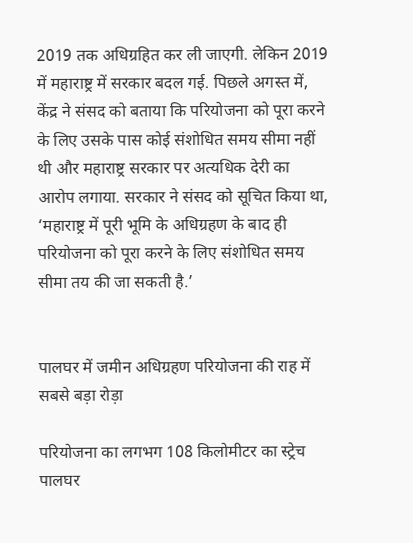2019 तक अधिग्रहित कर ली जाएगी. लेकिन 2019 में महाराष्ट्र में सरकार बदल गई. पिछले अगस्त में, केंद्र ने संसद को बताया कि परियोजना को पूरा करने के लिए उसके पास कोई संशोधित समय सीमा नहीं थी और महाराष्ट्र सरकार पर अत्यधिक देरी का आरोप लगाया. सरकार ने संसद को सूचित किया था, ‘महाराष्ट्र में पूरी भूमि के अधिग्रहण के बाद ही परियोजना को पूरा करने के लिए संशोधित समय सीमा तय की जा सकती है.’


पालघर में जमीन अधिग्रहण परियोजना की राह में सबसे बड़ा रोड़ा

परियोजना का लगभग 108 किलोमीटर का स्ट्रेच पालघर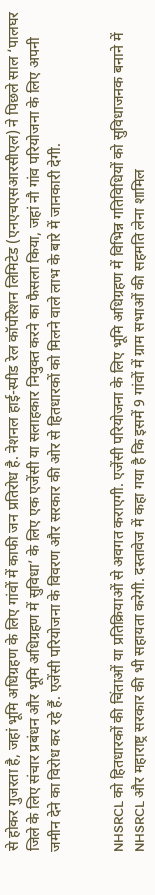से होकर गुजरता है, जहां भूमि अधिग्रहण के लिए गांवों में काफी जन प्रतिरोध है. नेशनल हाई-स्पीड रेल कॉर्पोरेशन लिमिटेड (एनएचएसआरसीएल) ने पिछले साल ‘पालघर जिले के लिए संचार प्रबंधन और भूमि अधिग्रहण में सुविधा’ के लिए एक एजेंसी या सलाहकार नियुक्त करने का फैसला किया, जहां नौ गांव परियोजना के लिए अपनी जमीन देने का विरोध कर रहे हैं. एजेंसी परियोजना के विवरण और सरकार की ओर से हितधारकों को मिलने वाले लाभ के बारे में जानकारी देगी.


NHSRCL को हितधारकों की चिंताओं या प्रतिक्रियाओं से अवगत कराएगी. एजेंसी परियोजना के लिए भूमि अधिग्रहण में विभिन्न गतिविधियों को सुविधाजनक बनाने में NHSRCL और महाराष्ट्र सरकार की भी सहायता करेगी. दस्तावेज में कहा गया है कि इसमें 9 गांवों में ग्राम सभाओं की सहमति लेना शामिल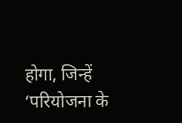होगा, जिन्हें ‘परियोजना के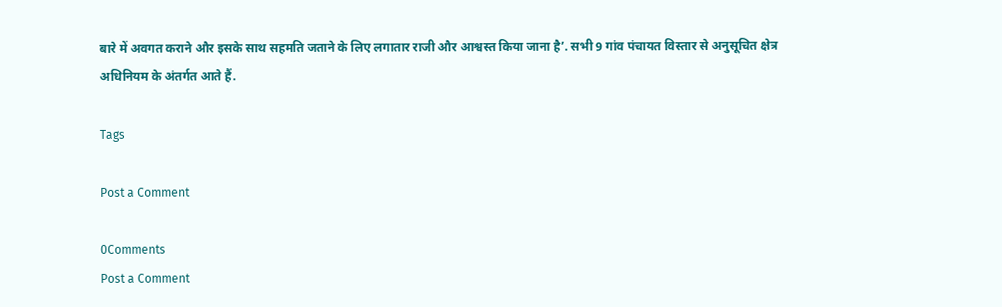बारे में अवगत कराने और इसके साथ सहमति जताने के लिए लगातार राजी और आश्वस्त किया जाना है’. सभी 9 गांव पंचायत विस्तार से अनुसूचित क्षेत्र अधिनियम के अंतर्गत आते हैं.

Tags

Post a Comment

0Comments
Post a Comment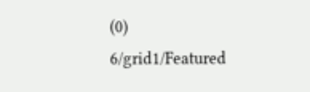(0)
6/grid1/Featured